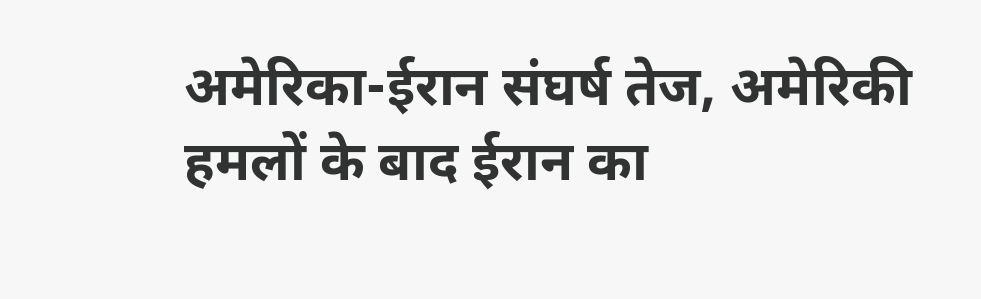अमेरिका-ईरान संघर्ष तेज, अमेरिकी हमलों के बाद ईरान का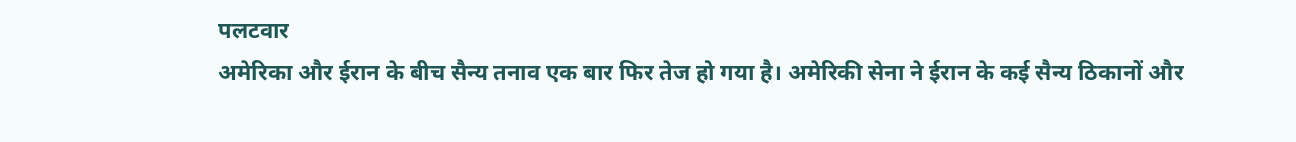पलटवार
अमेरिका और ईरान के बीच सैन्य तनाव एक बार फिर तेज हो गया है। अमेरिकी सेना ने ईरान के कई सैन्य ठिकानों और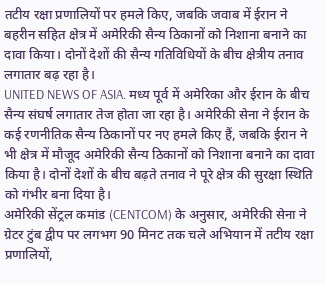तटीय रक्षा प्रणालियों पर हमले किए, जबकि जवाब में ईरान ने बहरीन सहित क्षेत्र में अमेरिकी सैन्य ठिकानों को निशाना बनाने का दावा किया। दोनों देशों की सैन्य गतिविधियों के बीच क्षेत्रीय तनाव लगातार बढ़ रहा है।
UNITED NEWS OF ASIA. मध्य पूर्व में अमेरिका और ईरान के बीच सैन्य संघर्ष लगातार तेज होता जा रहा है। अमेरिकी सेना ने ईरान के कई रणनीतिक सैन्य ठिकानों पर नए हमले किए हैं, जबकि ईरान ने भी क्षेत्र में मौजूद अमेरिकी सैन्य ठिकानों को निशाना बनाने का दावा किया है। दोनों देशों के बीच बढ़ते तनाव ने पूरे क्षेत्र की सुरक्षा स्थिति को गंभीर बना दिया है।
अमेरिकी सेंट्रल कमांड (CENTCOM) के अनुसार, अमेरिकी सेना ने ग्रेटर टुंब द्वीप पर लगभग 90 मिनट तक चले अभियान में तटीय रक्षा प्रणालियों,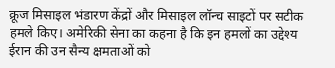क्रूज मिसाइल भंडारण केंद्रों और मिसाइल लॉन्च साइटों पर सटीक हमले किए। अमेरिकी सेना का कहना है कि इन हमलों का उद्देश्य ईरान की उन सैन्य क्षमताओं को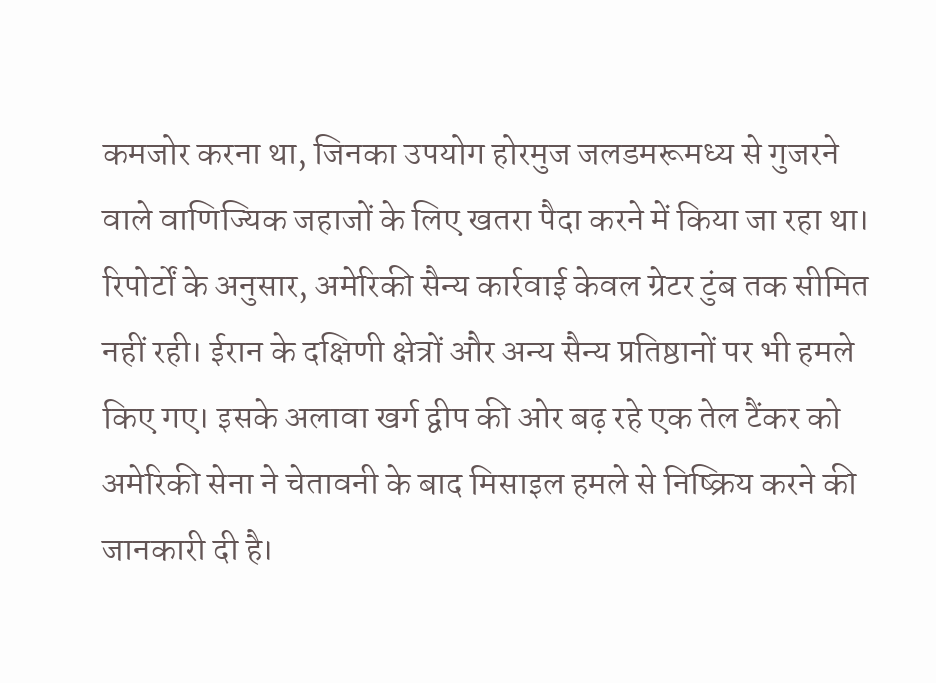कमजोर करना था, जिनका उपयोग होरमुज जलडमरूमध्य से गुजरने वाले वाणिज्यिक जहाजों के लिए खतरा पैदा करने में किया जा रहा था।
रिपोर्टों के अनुसार, अमेरिकी सैन्य कार्रवाई केवल ग्रेटर टुंब तक सीमित नहीं रही। ईरान के दक्षिणी क्षेत्रों और अन्य सैन्य प्रतिष्ठानों पर भी हमले किए गए। इसके अलावा खर्ग द्वीप की ओर बढ़ रहे एक तेल टैंकर को अमेरिकी सेना ने चेतावनी के बाद मिसाइल हमले से निष्क्रिय करने की जानकारी दी है।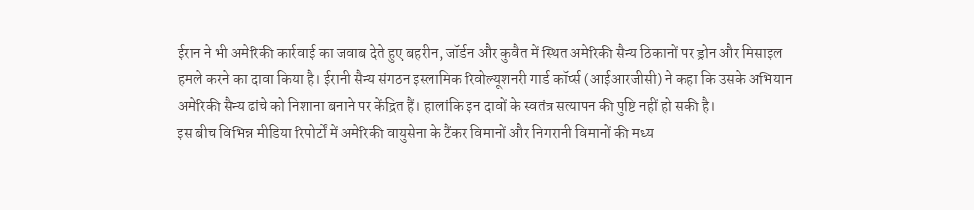ईरान ने भी अमेरिकी कार्रवाई का जवाब देते हुए बहरीन, जॉर्डन और कुवैत में स्थित अमेरिकी सैन्य ठिकानों पर ड्रोन और मिसाइल हमले करने का दावा किया है। ईरानी सैन्य संगठन इस्लामिक रिवोल्यूशनरी गार्ड कॉर्प्स (आईआरजीसी) ने कहा कि उसके अभियान अमेरिकी सैन्य ढांचे को निशाना बनाने पर केंद्रित हैं। हालांकि इन दावों के स्वतंत्र सत्यापन की पुष्टि नहीं हो सकी है।
इस बीच विभिन्न मीडिया रिपोर्टों में अमेरिकी वायुसेना के टैंकर विमानों और निगरानी विमानों की मध्य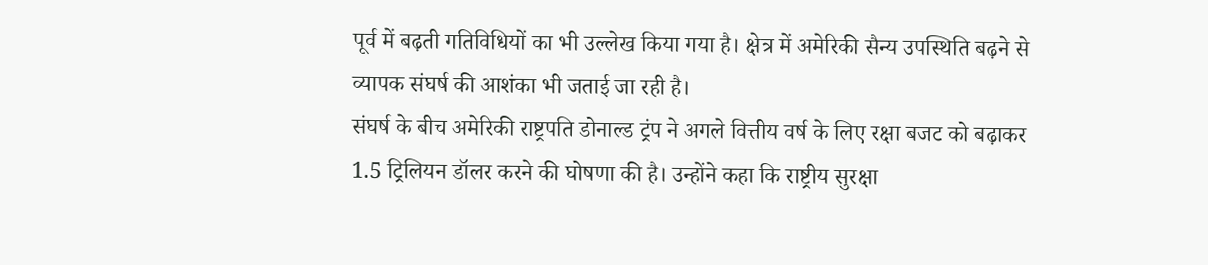पूर्व में बढ़ती गतिविधियों का भी उल्लेख किया गया है। क्षेत्र में अमेरिकी सैन्य उपस्थिति बढ़ने से व्यापक संघर्ष की आशंका भी जताई जा रही है।
संघर्ष के बीच अमेरिकी राष्ट्रपति डोनाल्ड ट्रंप ने अगले वित्तीय वर्ष के लिए रक्षा बजट को बढ़ाकर 1.5 ट्रिलियन डॉलर करने की घोषणा की है। उन्होंने कहा कि राष्ट्रीय सुरक्षा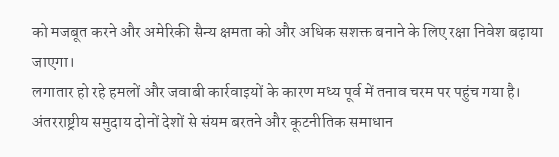को मजबूत करने और अमेरिकी सैन्य क्षमता को और अधिक सशक्त बनाने के लिए रक्षा निवेश बढ़ाया जाएगा।
लगातार हो रहे हमलों और जवाबी कार्रवाइयों के कारण मध्य पूर्व में तनाव चरम पर पहुंच गया है। अंतरराष्ट्रीय समुदाय दोनों देशों से संयम बरतने और कूटनीतिक समाधान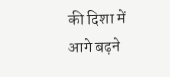की दिशा में आगे बढ़ने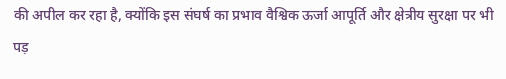की अपील कर रहा है, क्योंकि इस संघर्ष का प्रभाव वैश्विक ऊर्जा आपूर्ति और क्षेत्रीय सुरक्षा पर भी पड़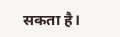सकता है।